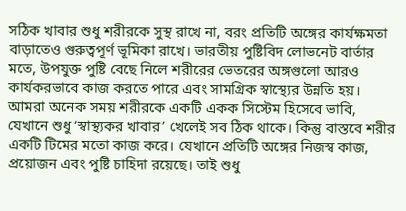সঠিক খাবার শুধু শরীরকে সুস্থ রাখে না, বরং প্রতিটি অঙ্গের কার্যক্ষমতা বাড়াতেও গুরুত্বপূর্ণ ভূমিকা রাখে। ভারতীয় পুষ্টিবিদ লোভনেট বার্তার মতে, উপযুক্ত পুষ্টি বেছে নিলে শরীরের ভেতরের অঙ্গগুলো আরও কার্যকরভাবে কাজ করতে পারে এবং সামগ্রিক স্বাস্থ্যের উন্নতি হয়।
আমরা অনেক সময় শরীরকে একটি একক সিস্টেম হিসেবে ভাবি, যেখানে শুধু ‘স্বাস্থ্যকর খাবার’ খেলেই সব ঠিক থাকে। কিন্তু বাস্তবে শরীর একটি টিমের মতো কাজ করে। যেখানে প্রতিটি অঙ্গের নিজস্ব কাজ, প্রয়োজন এবং পুষ্টি চাহিদা রয়েছে। তাই শুধু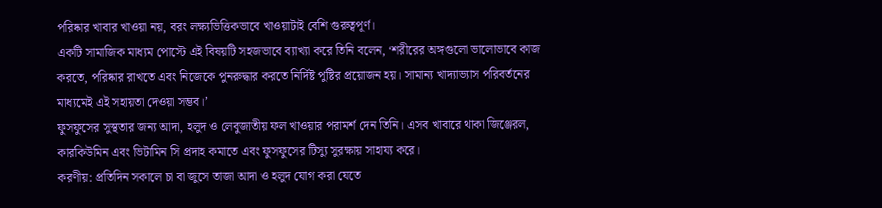পরিষ্কার খাবার খাওয়া নয়, বরং লক্ষ্যভিত্তিকভাবে খাওয়াটাই বেশি গুরুত্বপূর্ণ।
একটি সামাজিক মাধ্যম পোস্টে এই বিষয়টি সহজভাবে ব্যাখ্যা করে তিনি বলেন, ‘শরীরের অঙ্গগুলো ভালোভাবে কাজ করতে, পরিষ্কার রাখতে এবং নিজেকে পুনরুদ্ধার করতে নির্দিষ্ট পুষ্টির প্রয়োজন হয়। সামান্য খাদ্যাভ্যাস পরিবর্তনের মাধ্যমেই এই সহায়তা দেওয়া সম্ভব।’
ফুসফুসের সুস্থতার জন্য আদা, হলুদ ও লেবুজাতীয় ফল খাওয়ার পরামর্শ দেন তিনি। এসব খাবারে থাকা জিঞ্জেরল, কারকিউমিন এবং ভিটামিন সি প্রদাহ কমাতে এবং ফুসফুসের টিস্যু সুরক্ষায় সাহায্য করে।
করণীয়: প্রতিদিন সকালে চা বা জুসে তাজা আদা ও হলুদ যোগ করা যেতে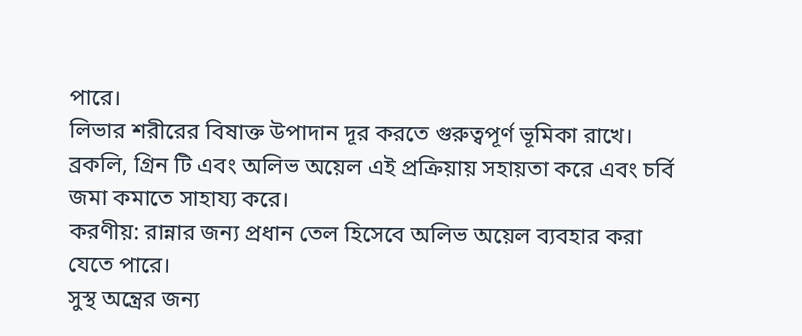পারে।
লিভার শরীরের বিষাক্ত উপাদান দূর করতে গুরুত্বপূর্ণ ভূমিকা রাখে। ব্রকলি, গ্রিন টি এবং অলিভ অয়েল এই প্রক্রিয়ায় সহায়তা করে এবং চর্বি জমা কমাতে সাহায্য করে।
করণীয়: রান্নার জন্য প্রধান তেল হিসেবে অলিভ অয়েল ব্যবহার করা যেতে পারে।
সুস্থ অন্ত্রের জন্য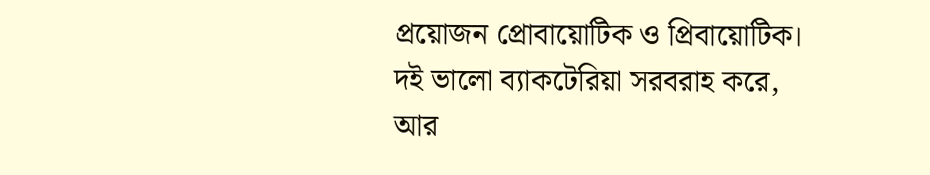প্রয়োজন প্রোবায়োটিক ও প্রিবায়োটিক। দই ভালো ব্যাকটেরিয়া সরবরাহ করে, আর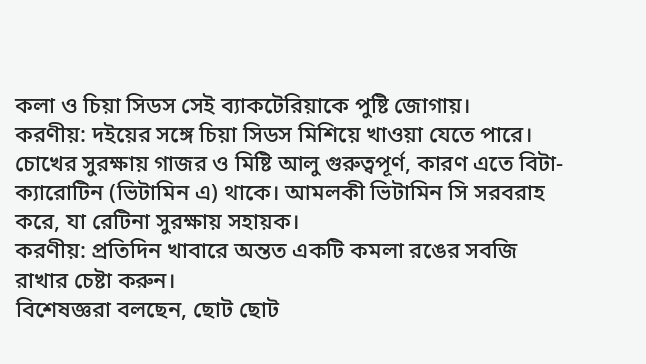কলা ও চিয়া সিডস সেই ব্যাকটেরিয়াকে পুষ্টি জোগায়।
করণীয়: দইয়ের সঙ্গে চিয়া সিডস মিশিয়ে খাওয়া যেতে পারে।
চোখের সুরক্ষায় গাজর ও মিষ্টি আলু গুরুত্বপূর্ণ, কারণ এতে বিটা-ক্যারোটিন (ভিটামিন এ) থাকে। আমলকী ভিটামিন সি সরবরাহ করে, যা রেটিনা সুরক্ষায় সহায়ক।
করণীয়: প্রতিদিন খাবারে অন্তত একটি কমলা রঙের সবজি রাখার চেষ্টা করুন।
বিশেষজ্ঞরা বলছেন, ছোট ছোট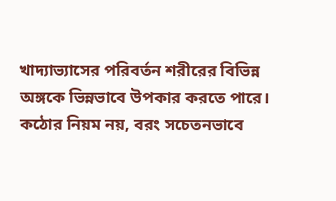খাদ্যাভ্যাসের পরিবর্তন শরীরের বিভিন্ন অঙ্গকে ভিন্নভাবে উপকার করতে পারে। কঠোর নিয়ম নয়, বরং সচেতনভাবে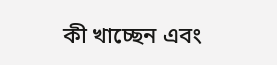কী খাচ্ছেন এবং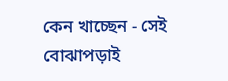কেন খাচ্ছেন - সেই বোঝাপড়াই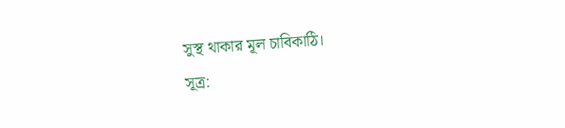সুস্থ থাকার মূল চাবিকাঠি।
সূত্র: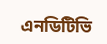এনডিটিভি